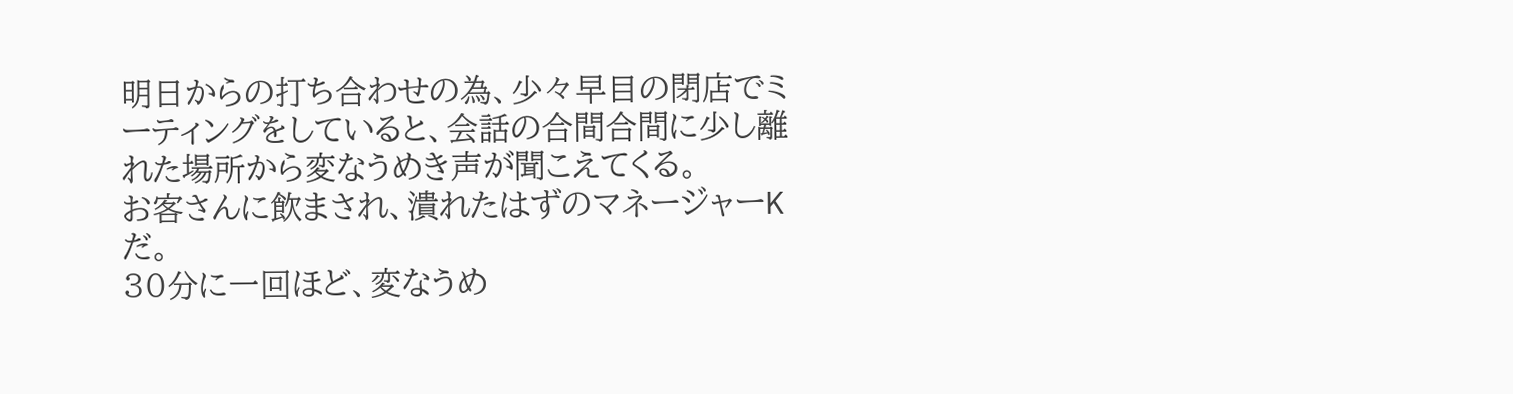明日からの打ち合わせの為、少々早目の閉店でミーティングをしていると、会話の合間合間に少し離れた場所から変なうめき声が聞こえてくる。
お客さんに飲まされ、潰れたはずのマネージャーKだ。
30分に一回ほど、変なうめ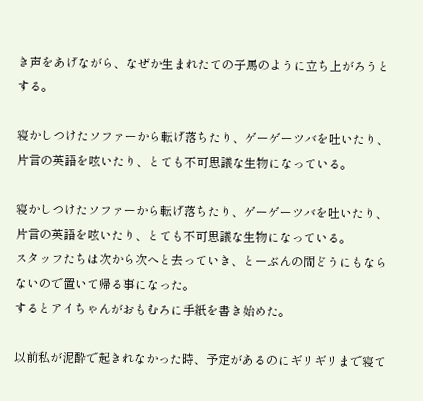き声をあげながら、なぜか生まれたての子馬のように立ち上がろうとする。

寝かしつけたソファーから転げ落ちたり、ゲーゲーツバを吐いたり、片言の英語を呟いたり、とても不可思議な生物になっている。

寝かしつけたソファーから転げ落ちたり、ゲーゲーツバを吐いたり、片言の英語を呟いたり、とても不可思議な生物になっている。
スタッフたちは次から次へと去っていき、とーぶんの間どうにもならないので置いて帰る事になった。
するとアイちゃんがおもむろに手紙を書き始めた。

以前私が泥酔で起きれなかった時、予定があるのにギリギリまで寝て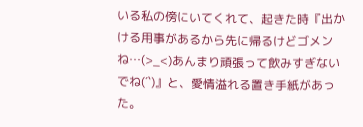いる私の傍にいてくれて、起きた時『出かける用事があるから先に帰るけどゴメンね…(>_<)あんまり頑張って飲みすぎないでね(´`)』と、愛情溢れる置き手紙があった。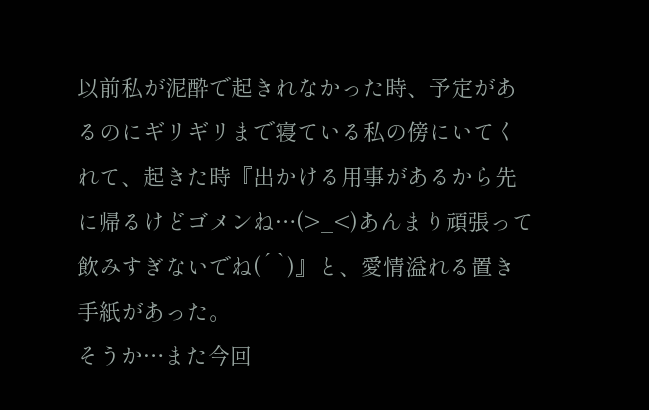以前私が泥酔で起きれなかった時、予定があるのにギリギリまで寝ている私の傍にいてくれて、起きた時『出かける用事があるから先に帰るけどゴメンね…(>_<)あんまり頑張って飲みすぎないでね(´`)』と、愛情溢れる置き手紙があった。
そうか…また今回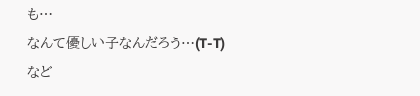も…
なんて優しい子なんだろう…(T-T)
など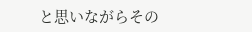と思いながらその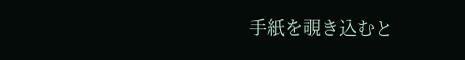手紙を覗き込むと